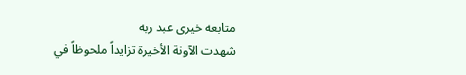متابعه خيرى عبد ربه
شهدت الآونة الأخيرة تزايداً ملحوظاً في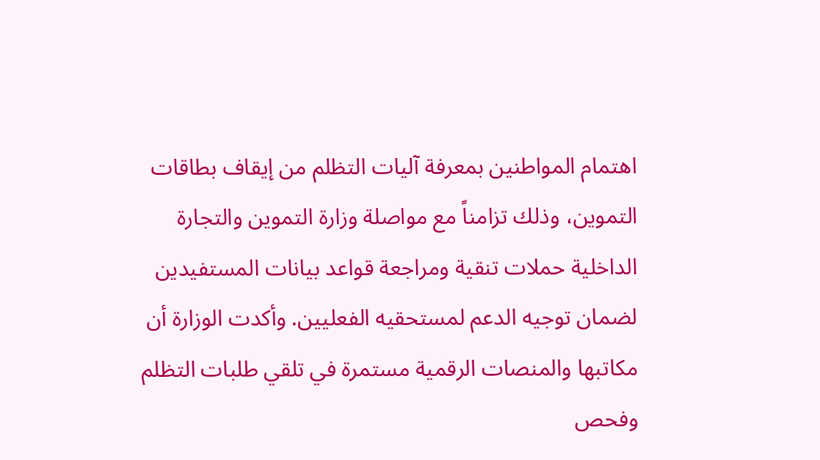اهتمام المواطنين بمعرفة آليات التظلم من إيقاف بطاقات التموين، وذلك تزامناً مع مواصلة وزارة التموين والتجارة الداخلية حملات تنقية ومراجعة قواعد بيانات المستفيدين لضمان توجيه الدعم لمستحقيه الفعليين. وأكدت الوزارة أن مكاتبها والمنصات الرقمية مستمرة في تلقي طلبات التظلم وفحص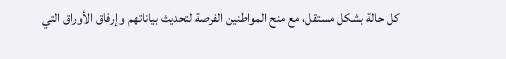كل حالة بشكل مستقل، مع منح المواطنين الفرصة لتحديث بياناتهم وإرفاق الأوراق التي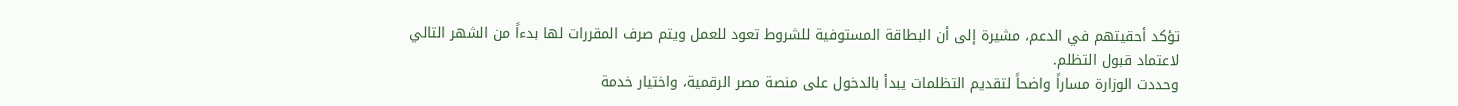تؤكد أحقيتهم في الدعم، مشيرة إلى أن البطاقة المستوفية للشروط تعود للعمل ويتم صرف المقررات لها بدءاً من الشهر التالي لاعتماد قبول التظلم.
وحددت الوزارة مساراً واضحاً لتقديم التظلمات يبدأ بالدخول على منصة مصر الرقمية، واختيار خدمة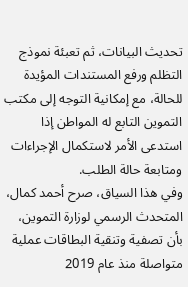تحديث البيانات، ثم تعبئة نموذج التظلم ورفع المستندات المؤيدة للحالة، مع إمكانية التوجه إلى مكتب التموين التابع له المواطن إذا استدعى الأمر لاستكمال الإجراءات ومتابعة حالة الطلب.
وفي هذا السياق، صرح أحمد كمال، المتحدث الرسمي لوزارة التموين، بأن تصفية وتنقية البطاقات عملية متواصلة منذ عام 2019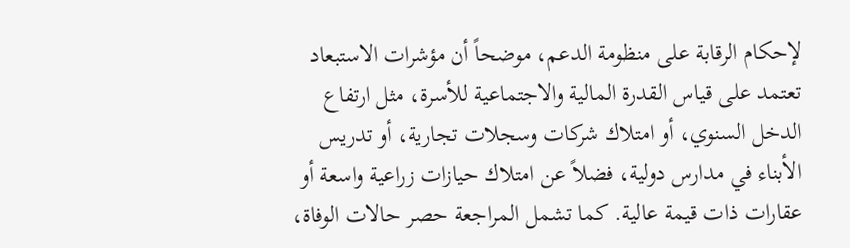لإحكام الرقابة على منظومة الدعم، موضحاً أن مؤشرات الاستبعاد تعتمد على قياس القدرة المالية والاجتماعية للأسرة، مثل ارتفاع الدخل السنوي، أو امتلاك شركات وسجلات تجارية، أو تدريس الأبناء في مدارس دولية، فضلاً عن امتلاك حيازات زراعية واسعة أو عقارات ذات قيمة عالية. كما تشمل المراجعة حصر حالات الوفاة،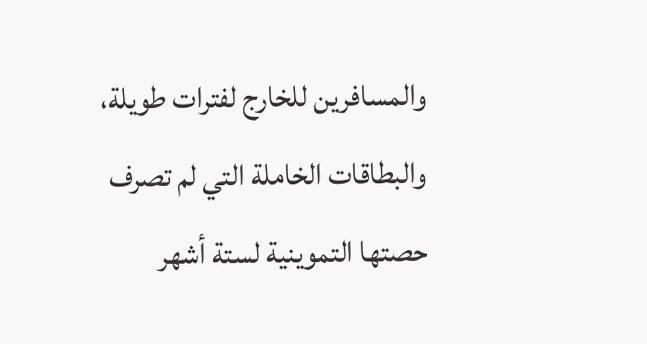والمسافرين للخارج لفترات طويلة، والبطاقات الخاملة التي لم تصرف حصتها التموينية لستة أشهر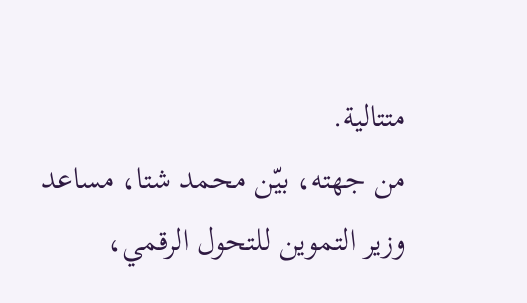متتالية.
من جهته، بيّن محمد شتا، مساعد وزير التموين للتحول الرقمي،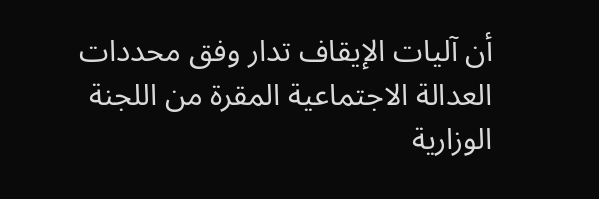أن آليات الإيقاف تدار وفق محددات العدالة الاجتماعية المقرة من اللجنة الوزارية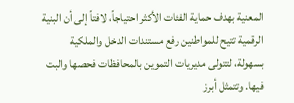المعنية بهدف حماية الفئات الأكثر احتياجاً، لافتاً إلى أن البنية الرقمية تتيح للمواطنين رفع مستندات الدخل والملكية بسهولة، لتتولى مديريات التموين بالمحافظات فحصها والبت فيها. وتتمثل أبرز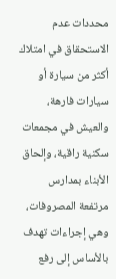محددات عدم الاستحقاق في امتلاك أكثر من سيارة أو سيارات فارهة، والعيش في مجمعات سكنية راقية، وإلحاق الأبناء بمدارس مرتفعة المصروفات، وهي إجراءات تهدف بالأساس إلى رفع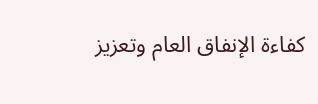كفاءة الإنفاق العام وتعزيز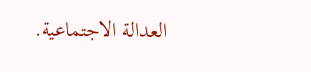العدالة الاجتماعية.